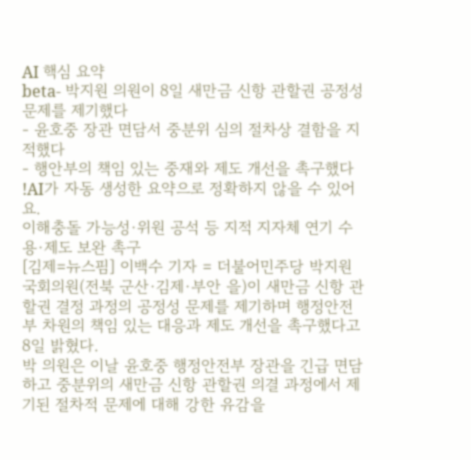AI 핵심 요약
beta- 박지원 의원이 8일 새만금 신항 관할권 공정성 문제를 제기했다
- 윤호중 장관 면담서 중분위 심의 절차상 결함을 지적했다
- 행안부의 책임 있는 중재와 제도 개선을 촉구했다
!AI가 자동 생성한 요약으로 정확하지 않을 수 있어요.
이해충돌 가능성·위원 공석 등 지적 지자체 연기 수용·제도 보완 촉구
[김제=뉴스핌] 이백수 기자 = 더불어민주당 박지원 국회의원(전북 군산·김제·부안 을)이 새만금 신항 관할권 결정 과정의 공정성 문제를 제기하며 행정안전부 차원의 책임 있는 대응과 제도 개선을 촉구했다고 8일 밝혔다.
박 의원은 이날 윤호중 행정안전부 장관을 긴급 면담하고 중분위의 새만금 신항 관할권 의결 과정에서 제기된 절차적 문제에 대해 강한 유감을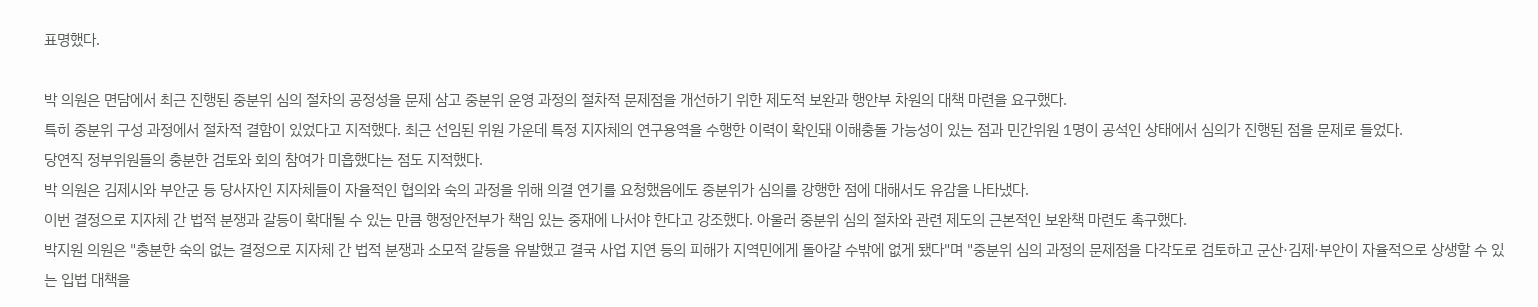표명했다.

박 의원은 면담에서 최근 진행된 중분위 심의 절차의 공정성을 문제 삼고 중분위 운영 과정의 절차적 문제점을 개선하기 위한 제도적 보완과 행안부 차원의 대책 마련을 요구했다.
특히 중분위 구성 과정에서 절차적 결함이 있었다고 지적했다. 최근 선임된 위원 가운데 특정 지자체의 연구용역을 수행한 이력이 확인돼 이해충돌 가능성이 있는 점과 민간위원 1명이 공석인 상태에서 심의가 진행된 점을 문제로 들었다.
당연직 정부위원들의 충분한 검토와 회의 참여가 미흡했다는 점도 지적했다.
박 의원은 김제시와 부안군 등 당사자인 지자체들이 자율적인 협의와 숙의 과정을 위해 의결 연기를 요청했음에도 중분위가 심의를 강행한 점에 대해서도 유감을 나타냈다.
이번 결정으로 지자체 간 법적 분쟁과 갈등이 확대될 수 있는 만큼 행정안전부가 책임 있는 중재에 나서야 한다고 강조했다. 아울러 중분위 심의 절차와 관련 제도의 근본적인 보완책 마련도 촉구했다.
박지원 의원은 "충분한 숙의 없는 결정으로 지자체 간 법적 분쟁과 소모적 갈등을 유발했고 결국 사업 지연 등의 피해가 지역민에게 돌아갈 수밖에 없게 됐다"며 "중분위 심의 과정의 문제점을 다각도로 검토하고 군산·김제·부안이 자율적으로 상생할 수 있는 입법 대책을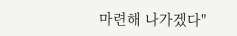마련해 나가겠다"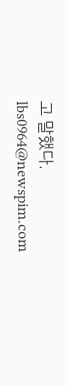고 말했다.
lbs0964@newspim.com